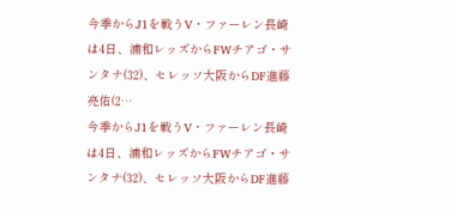今季からJ1を戦うV・ファーレン長崎は4日、浦和レッズからFWチアゴ・サンタナ(32)、セレッソ大阪からDF進藤亮佑(2…
今季からJ1を戦うV・ファーレン長崎は4日、浦和レッズからFWチアゴ・サンタナ(32)、セレッソ大阪からDF進藤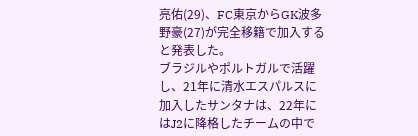亮佑(29)、FC東京からGK波多野豪(27)が完全移籍で加入すると発表した。
ブラジルやポルトガルで活躍し、21年に清水エスパルスに加入したサンタナは、22年にはJ2に降格したチームの中で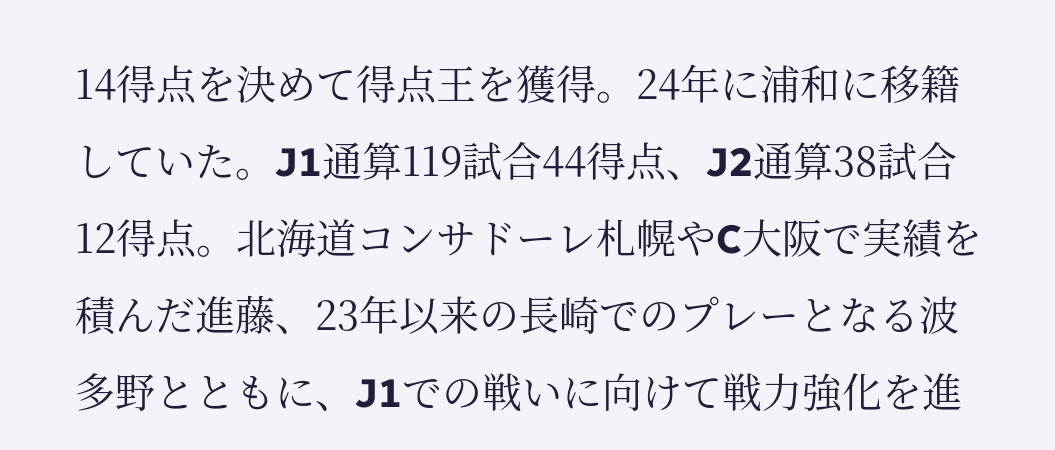14得点を決めて得点王を獲得。24年に浦和に移籍していた。J1通算119試合44得点、J2通算38試合12得点。北海道コンサドーレ札幌やC大阪で実績を積んだ進藤、23年以来の長崎でのプレーとなる波多野とともに、J1での戦いに向けて戦力強化を進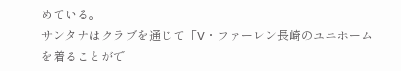めている。
サンタナはクラブを通じて「V・ファーレン長崎のユニホームを着ることがで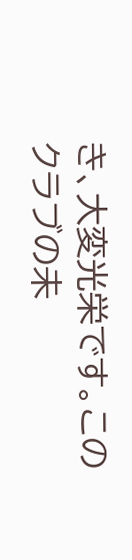き、大変光栄です。このクラブの未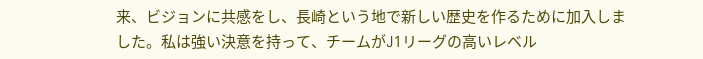来、ビジョンに共感をし、長崎という地で新しい歴史を作るために加入しました。私は強い決意を持って、チームがJ1リーグの高いレベル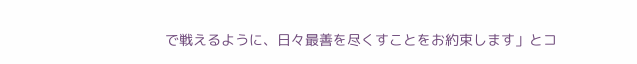で戦えるように、日々最善を尽くすことをお約束します」とコ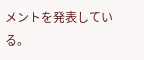メントを発表している。